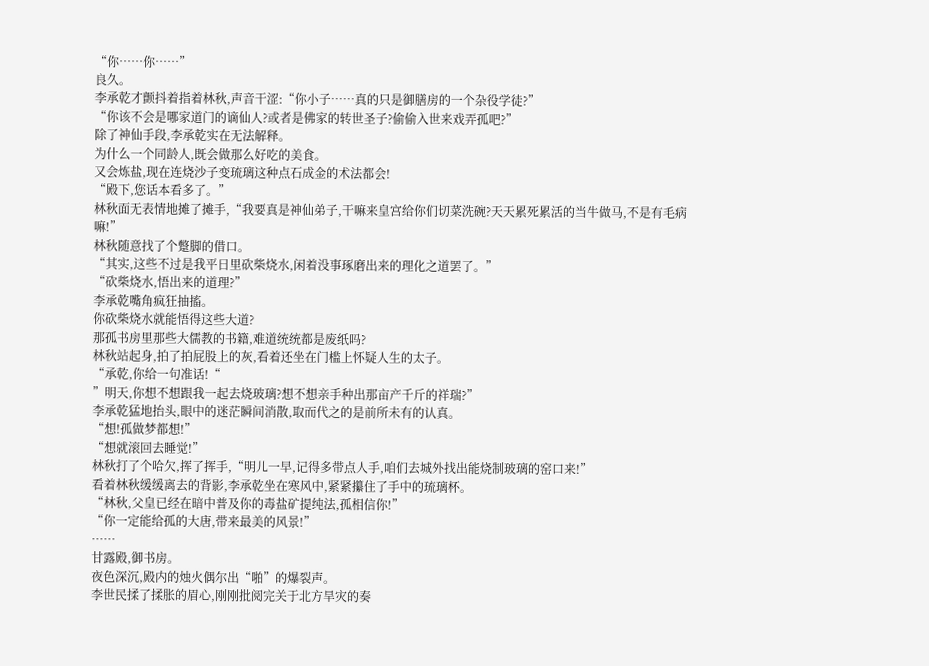“你……你……”
良久。
李承乾才颤抖着指着林秋,声音干涩:“你小子……真的只是御膳房的一个杂役学徒?”
“你该不会是哪家道门的谪仙人?或者是佛家的转世圣子?偷偷入世来戏弄孤吧?”
除了神仙手段,李承乾实在无法解释。
为什么一个同龄人,既会做那么好吃的美食。
又会炼盐,现在连烧沙子变琉璃这种点石成金的术法都会!
“殿下,您话本看多了。”
林秋面无表情地摊了摊手,“我要真是神仙弟子,干嘛来皇宫给你们切菜洗碗?天天累死累活的当牛做马,不是有毛病嘛!”
林秋随意找了个蹩脚的借口。
“其实,这些不过是我平日里砍柴烧水,闲着没事琢磨出来的理化之道罢了。”
“砍柴烧水,悟出来的道理?”
李承乾嘴角疯狂抽搐。
你砍柴烧水就能悟得这些大道?
那孤书房里那些大儒教的书籍,难道统统都是废纸吗?
林秋站起身,拍了拍屁股上的灰,看着还坐在门槛上怀疑人生的太子。
“承乾,你给一句准话!“
”明天,你想不想跟我一起去烧玻璃?想不想亲手种出那亩产千斤的祥瑞?”
李承乾猛地抬头,眼中的迷茫瞬间消散,取而代之的是前所未有的认真。
“想!孤做梦都想!”
“想就滚回去睡觉!”
林秋打了个哈欠,挥了挥手,“明儿一早,记得多带点人手,咱们去城外找出能烧制玻璃的窑口来!”
看着林秋缓缓离去的背影,李承乾坐在寒风中,紧紧攥住了手中的琉璃杯。
“林秋,父皇已经在暗中普及你的毒盐矿提纯法,孤相信你!”
“你一定能给孤的大唐,带来最美的风景!”
……
甘露殿,御书房。
夜色深沉,殿内的烛火偶尔出“啪”的爆裂声。
李世民揉了揉胀的眉心,刚刚批阅完关于北方旱灾的奏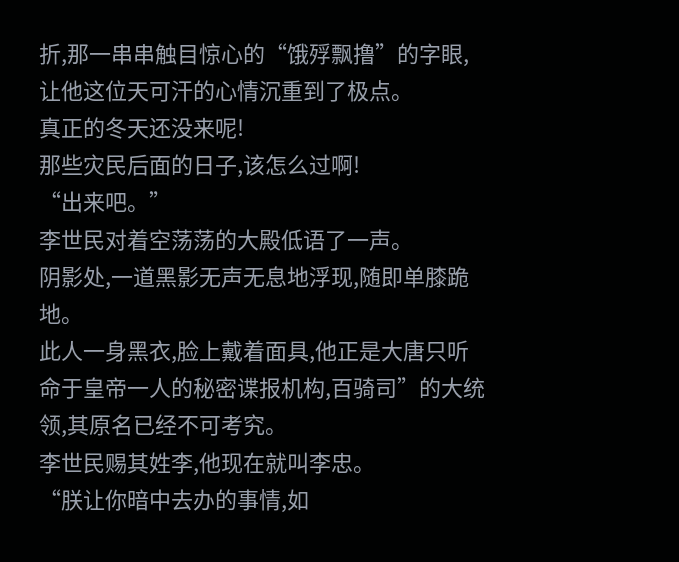折,那一串串触目惊心的“饿殍飘撸”的字眼,让他这位天可汗的心情沉重到了极点。
真正的冬天还没来呢!
那些灾民后面的日子,该怎么过啊!
“出来吧。”
李世民对着空荡荡的大殿低语了一声。
阴影处,一道黑影无声无息地浮现,随即单膝跪地。
此人一身黑衣,脸上戴着面具,他正是大唐只听命于皇帝一人的秘密谍报机构,百骑司”的大统领,其原名已经不可考究。
李世民赐其姓李,他现在就叫李忠。
“朕让你暗中去办的事情,如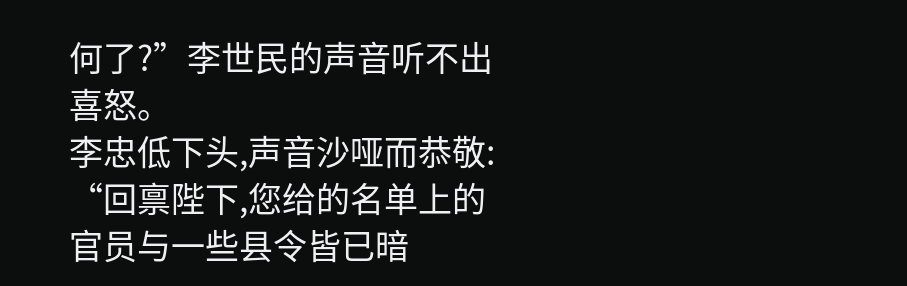何了?”李世民的声音听不出喜怒。
李忠低下头,声音沙哑而恭敬:
“回禀陛下,您给的名单上的官员与一些县令皆已暗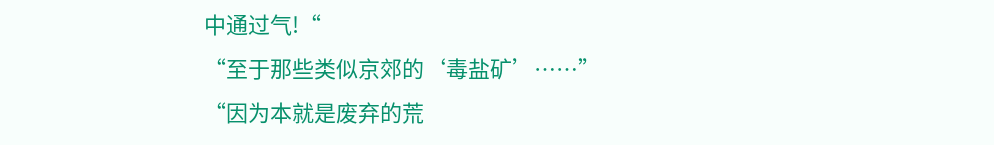中通过气!“
“至于那些类似京郊的‘毒盐矿’……”
“因为本就是废弃的荒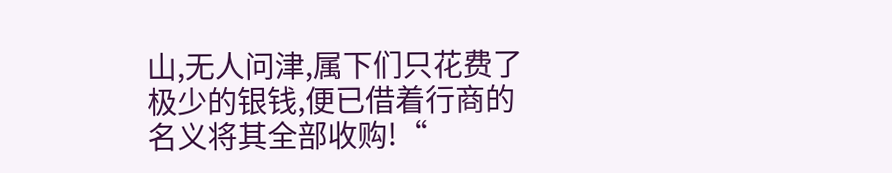山,无人问津,属下们只花费了极少的银钱,便已借着行商的名义将其全部收购!“